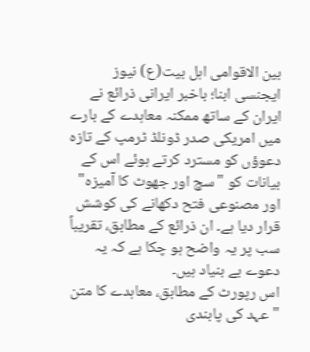بین الاقوامی اہل بیت(ع) نیوز ایجنسی ابنا؛ باخبر ایرانی ذرائع نے ایران کے ساتھ ممکنہ معاہدے کے بارے میں امریکی صدر ڈونلڈ ٹرمپ کے تازہ دعوؤں کو مسترد کرتے ہوئے اس کے بیانات کو "سچ اور جھوٹ کا آمیزہ" اور مصنوعی فتح دکھانے کی کوشش قرار دیا ہے۔ ان ذرائع کے مطابق، تقریباً سب پر یہ واضح ہو چکا ہے کہ یہ دعوے بے بنیاد ہیں۔
اس رپورٹ کے مطابق، معاہدے کا متن "عہد کی پابندی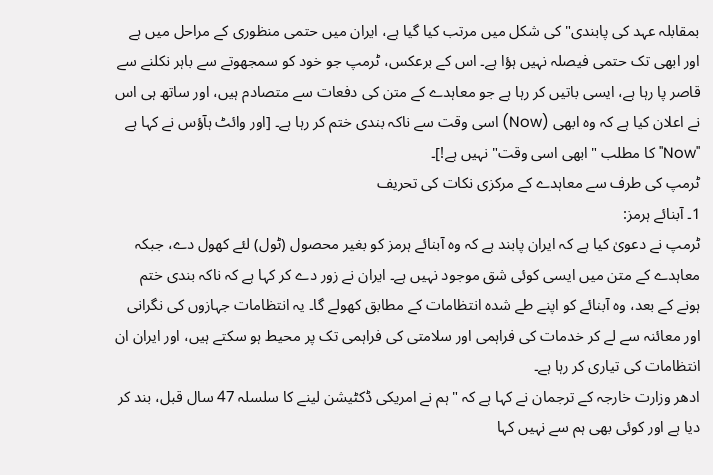بمقابلہ عہد کی پابندی" کی شکل میں مرتب کیا گیا ہے، ایران میں حتمی منظوری کے مراحل میں ہے اور ابھی تک حتمی فیصلہ نہیں ہؤا ہے۔ اس کے برعکس، ٹرمپ جو خود کو سمجھوتے سے باہر نکلنے سے قاصر پا رہا ہے، ایسی باتیں کر رہا ہے جو معاہدے کے متن کی دفعات سے متصادم ہیں، اور ساتھ ہی اس نے اعلان کیا ہے کہ وہ ابھی (Now) اسی وقت سے ناکہ بندی ختم کر رہا ہے۔ [اور وائٹ ہآؤس نے کہا ہے "Now" کا مطلب "ابھی اسی وقت" نہیں ہے!]۔
ٹرمپ کی طرف سے معاہدے کے مرکزی نکات کی تحریف
1۔ آبنائے ہرمز:
ٹرمپ نے دعویٰ کیا ہے کہ ایران پابند ہے کہ وہ آبنائے ہرمز کو بغیر محصول (ٹول) لئے کھول دے، جبکہ معاہدے کے متن میں ایسی کوئی شق موجود نہیں ہے۔ ایران نے زور دے کر کہا ہے کہ ناکہ بندی ختم ہونے کے بعد، وہ آبنائے کو اپنے طے شدہ انتظامات کے مطابق کھولے گا۔ یہ انتظامات جہازوں کی نگرانی اور معائنہ سے لے کر خدمات کی فراہمی اور سلامتی کی فراہمی تک پر محیط ہو سکتے ہیں، اور ایران ان انتظامات کی تیاری کر رہا ہے۔
ادھر وزارت خارجہ کے ترجمان نے کہا ہے کہ "ہم نے امریکی ڈکٹیشن لینے کا سلسلہ 47 سال قبل، بند کر دیا ہے اور کوئی بھی ہم سے نہیں کہا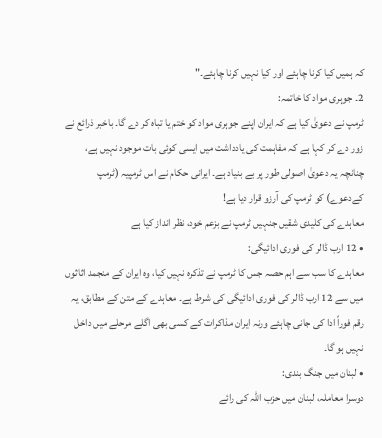کہ ہمیں کیا کرنا چاہئے اور کیا نہیں کرنا چاہئے۔"
2۔ جوہری مواد کا خاتمہ:
ٹرمپ نے دعویٰ کیا ہے کہ ایران اپنے جوہری مواد کو ختم یا تباہ کر دے گا۔ باخبر ذرائع نے زور دے کر کہا ہے کہ مفاہمت کی یادداشت میں ایسی کوئی بات موجود نہیں ہے، چنانچہ یہ دعویٰ اصولی طور پر بے بنیاد ہے۔ ایرانی حکام نے اس ٹرمپیہ (ٹرمپ کےدعوے) کو ٹرمپ کی آرزو قرار دیا ہے!
معاہدے کی کلیدی شقیں جنہیں ٹرمپ نے بزعم خود، نظر انداز کیا ہے
• 12 ارب ڈالر کی فوری ادائیگی:
معاہدے کا سب سے اہم حصہ جس کا ٹرمپ نے تذکرہ نہیں کیا، وہ ایران کے منجمد اثاثوں میں سے 12 ارب ڈالر کی فوری ادائیگی کی شرط ہے۔ معاہدے کے متن کے مطابق، یہ رقم فوراً ادا کی جانی چاہئے ورنہ ایران مذاکرات کے کسی بھی اگلے مرحلے میں داخل نہیں ہو گا۔
• لبنان میں جنگ بندی:
دوسرا معاملہ، لبنان میں حزب اللہ کی رائے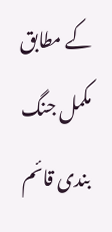کے مطابق مکمل جنگ بندی قائم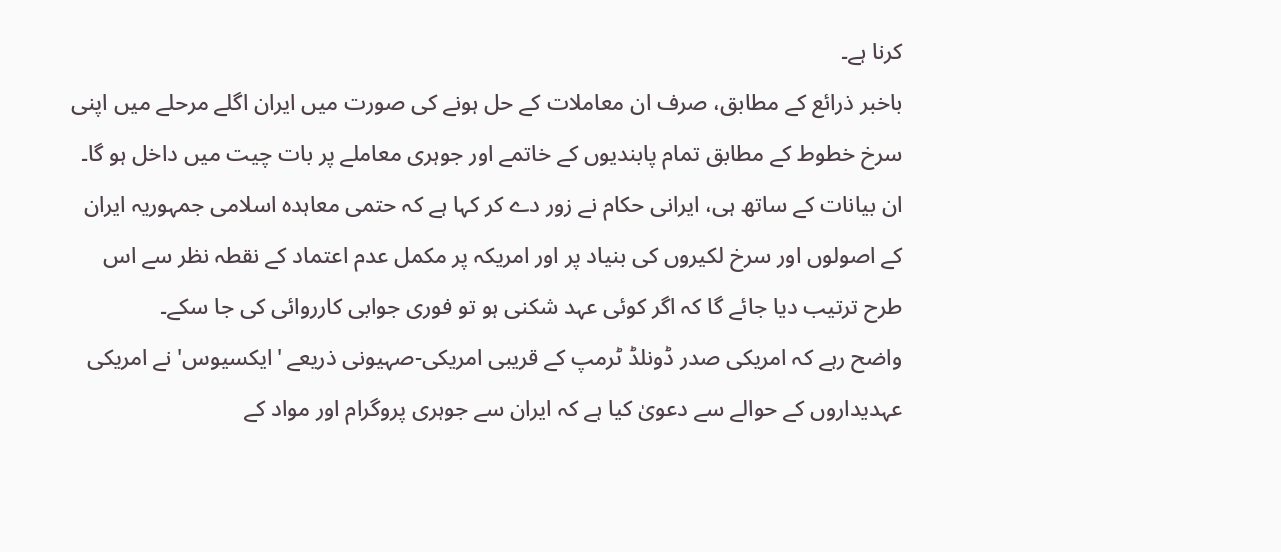کرنا ہے۔
باخبر ذرائع کے مطابق، صرف ان معاملات کے حل ہونے کی صورت میں ایران اگلے مرحلے میں اپنی سرخ خطوط کے مطابق تمام پابندیوں کے خاتمے اور جوہری معاملے پر بات چیت میں داخل ہو گا۔
ان بیانات کے ساتھ ہی، ایرانی حکام نے زور دے کر کہا ہے کہ حتمی معاہدہ اسلامی جمہوریہ ایران کے اصولوں اور سرخ لکیروں کی بنیاد پر اور امریکہ پر مکمل عدم اعتماد کے نقطہ نظر سے اس طرح ترتیب دیا جائے گا کہ اگر کوئی عہد شکنی ہو تو فوری جوابی کارروائی کی جا سکے۔
واضح رہے کہ امریکی صدر ڈونلڈ ٹرمپ کے قریبی امریکی-صہیونی ذریعے 'ایکسیوس' نے امریکی عہدیداروں کے حوالے سے دعویٰ کیا ہے کہ ایران سے جوہری پروگرام اور مواد کے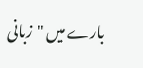بارے میں "زبانی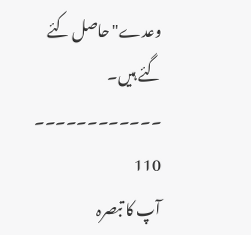وعدے" حاصل کئے گئے ہیں۔
۔۔۔۔۔۔۔۔۔۔۔۔
110
آپ کا تبصرہ